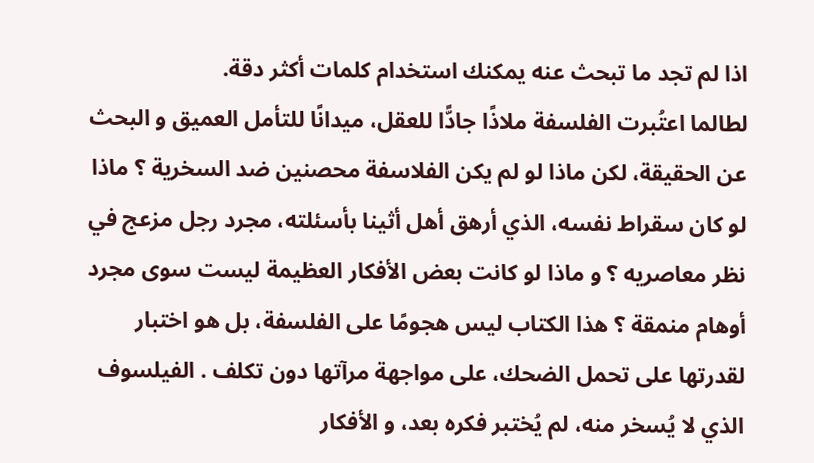اذا لم تجد ما تبحث عنه يمكنك استخدام كلمات أكثر دقة.
لطالما اعتُبرت الفلسفة ملاذًا جادًّا للعقل، ميدانًا للتأمل العميق و البحث عن الحقيقة، لكن ماذا لو لم يكن الفلاسفة محصنين ضد السخرية ؟ ماذا لو كان سقراط نفسه، الذي أرهق أهل أثينا بأسئلته، مجرد رجل مزعج في نظر معاصريه ؟ و ماذا لو كانت بعض الأفكار العظيمة ليست سوى مجرد أوهام منمقة ؟ هذا الكتاب ليس هجومًا على الفلسفة، بل هو اختبار لقدرتها على تحمل الضحك، على مواجهة مرآتها دون تكلف . الفيلسوف الذي لا يُسخر منه، لم يُختبر فكره بعد، و الأفكار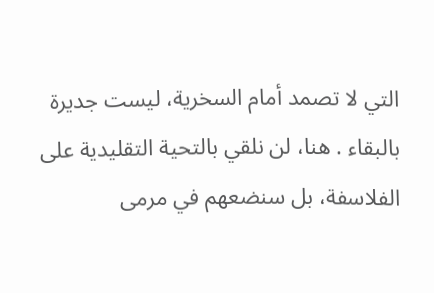التي لا تصمد أمام السخرية، ليست جديرة بالبقاء . هنا، لن نلقي بالتحية التقليدية على الفلاسفة، بل سنضعهم في مرمى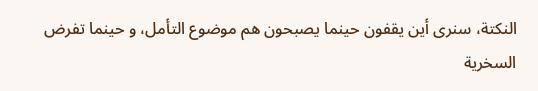النكتة، سنرى أين يقفون حينما يصبحون هم موضوع التأمل، و حينما تفرض السخرية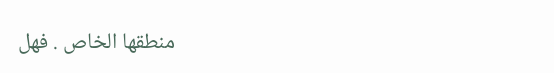منطقها الخاص . فهل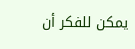يمكن للفكر أن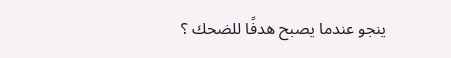ينجو عندما يصبح هدفًا للضحك ؟